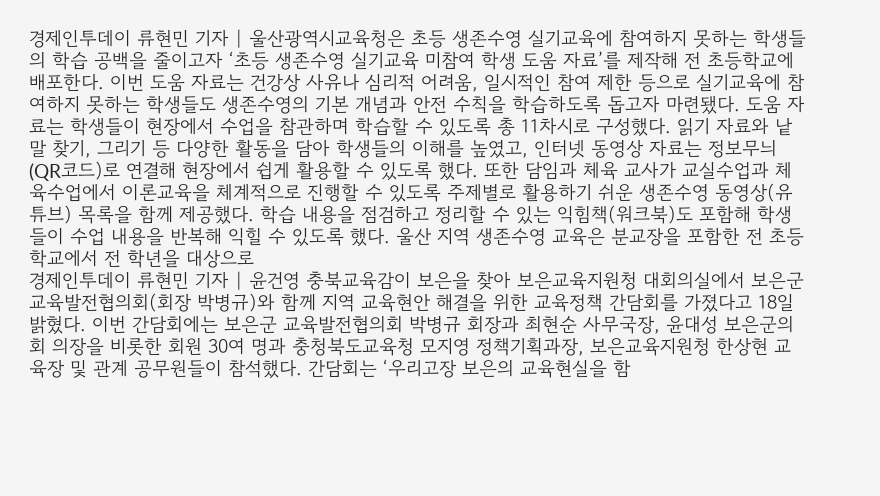경제인투데이 류현민 기자 | 울산광역시교육청은 초등 생존수영 실기교육에 참여하지 못하는 학생들의 학습 공백을 줄이고자 ‘초등 생존수영 실기교육 미참여 학생 도움 자료’를 제작해 전 초등학교에 배포한다. 이번 도움 자료는 건강상 사유나 심리적 어려움, 일시적인 참여 제한 등으로 실기교육에 참여하지 못하는 학생들도 생존수영의 기본 개념과 안전 수칙을 학습하도록 돕고자 마련됐다. 도움 자료는 학생들이 현장에서 수업을 참관하며 학습할 수 있도록 총 11차시로 구성했다. 읽기 자료와 낱말 찾기, 그리기 등 다양한 활동을 담아 학생들의 이해를 높였고, 인터넷 동영상 자료는 정보무늬(QR코드)로 연결해 현장에서 쉽게 활용할 수 있도록 했다. 또한 담임과 체육 교사가 교실수업과 체육수업에서 이론교육을 체계적으로 진행할 수 있도록 주제별로 활용하기 쉬운 생존수영 동영상(유튜브) 목록을 함께 제공했다. 학습 내용을 점검하고 정리할 수 있는 익힘책(워크북)도 포함해 학생들이 수업 내용을 반복해 익힐 수 있도록 했다. 울산 지역 생존수영 교육은 분교장을 포함한 전 초등학교에서 전 학년을 대상으로
경제인투데이 류현민 기자 | 윤건영 충북교육감이 보은을 찾아 보은교육지원청 대회의실에서 보은군 교육발전협의회(회장 박병규)와 함께 지역 교육현안 해결을 위한 교육정책 간담회를 가졌다고 18일 밝혔다. 이번 간담회에는 보은군 교육발전협의회 박병규 회장과 최현순 사무국장, 윤대성 보은군의회 의장을 비롯한 회원 30여 명과 충청북도교육청 모지영 정책기획과장, 보은교육지원청 한상현 교육장 및 관계 공무원들이 참석했다. 간담회는 ‘우리고장 보은의 교육현실을 함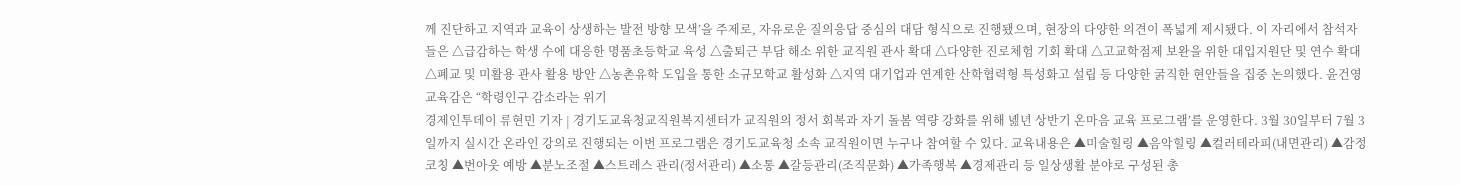께 진단하고 지역과 교육이 상생하는 발전 방향 모색’을 주제로, 자유로운 질의응답 중심의 대담 형식으로 진행됐으며, 현장의 다양한 의견이 폭넓게 제시됐다. 이 자리에서 참석자들은 △급감하는 학생 수에 대응한 명품초등학교 육성 △출퇴근 부담 해소 위한 교직원 관사 확대 △다양한 진로체험 기회 확대 △고교학점제 보완을 위한 대입지원단 및 연수 확대 △폐교 및 미활용 관사 활용 방안 △농촌유학 도입을 통한 소규모학교 활성화 △지역 대기업과 연계한 산학협력형 특성화고 설립 등 다양한 굵직한 현안들을 집중 논의했다. 윤건영 교육감은 “학령인구 감소라는 위기
경제인투데이 류현민 기자 | 경기도교육청교직원복지센터가 교직원의 정서 회복과 자기 돌봄 역량 강화를 위해 녪년 상반기 온마음 교육 프로그램’를 운영한다. 3월 30일부터 7월 3일까지 실시간 온라인 강의로 진행되는 이번 프로그램은 경기도교육청 소속 교직원이면 누구나 참여할 수 있다. 교육내용은 ▲미술힐링 ▲음악힐링 ▲컬러테라피(내면관리) ▲감정코칭 ▲번아웃 예방 ▲분노조절 ▲스트레스 관리(정서관리) ▲소통 ▲갈등관리(조직문화) ▲가족행복 ▲경제관리 등 일상생활 분야로 구성된 총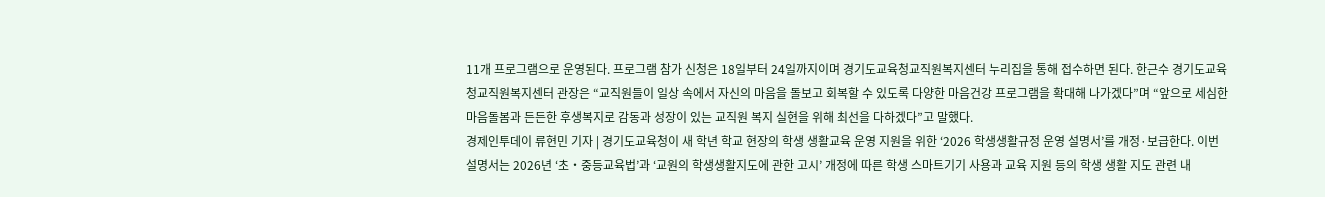11개 프로그램으로 운영된다. 프로그램 참가 신청은 18일부터 24일까지이며 경기도교육청교직원복지센터 누리집을 통해 접수하면 된다. 한근수 경기도교육청교직원복지센터 관장은 “교직원들이 일상 속에서 자신의 마음을 돌보고 회복할 수 있도록 다양한 마음건강 프로그램을 확대해 나가겠다”며 “앞으로 세심한 마음돌봄과 든든한 후생복지로 감동과 성장이 있는 교직원 복지 실현을 위해 최선을 다하겠다”고 말했다.
경제인투데이 류현민 기자 | 경기도교육청이 새 학년 학교 현장의 학생 생활교육 운영 지원을 위한 ‘2026 학생생활규정 운영 설명서’를 개정·보급한다. 이번 설명서는 2026년 ‘초‧중등교육법’과 ‘교원의 학생생활지도에 관한 고시’ 개정에 따른 학생 스마트기기 사용과 교육 지원 등의 학생 생활 지도 관련 내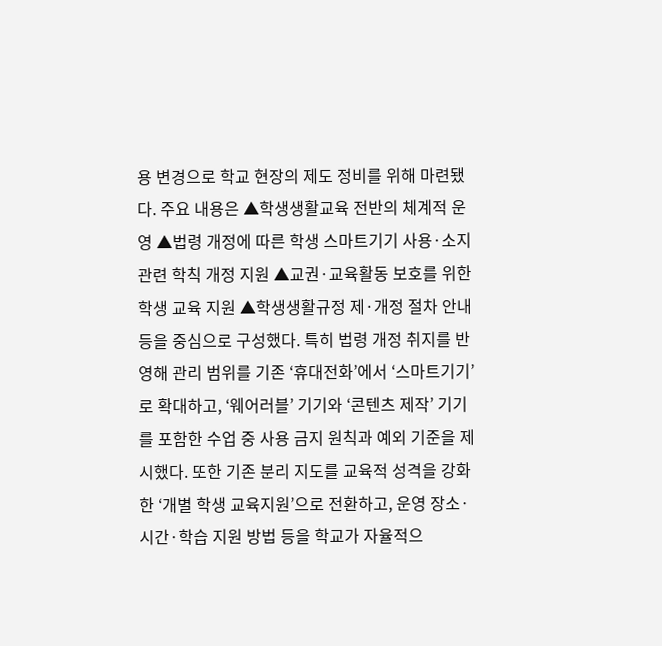용 변경으로 학교 현장의 제도 정비를 위해 마련됐다. 주요 내용은 ▲학생생활교육 전반의 체계적 운영 ▲법령 개정에 따른 학생 스마트기기 사용·소지 관련 학칙 개정 지원 ▲교권·교육활동 보호를 위한 학생 교육 지원 ▲학생생활규정 제·개정 절차 안내 등을 중심으로 구성했다. 특히 법령 개정 취지를 반영해 관리 범위를 기존 ‘휴대전화’에서 ‘스마트기기’로 확대하고, ‘웨어러블’ 기기와 ‘콘텐츠 제작’ 기기를 포함한 수업 중 사용 금지 원칙과 예외 기준을 제시했다. 또한 기존 분리 지도를 교육적 성격을 강화한 ‘개별 학생 교육지원’으로 전환하고, 운영 장소·시간·학습 지원 방법 등을 학교가 자율적으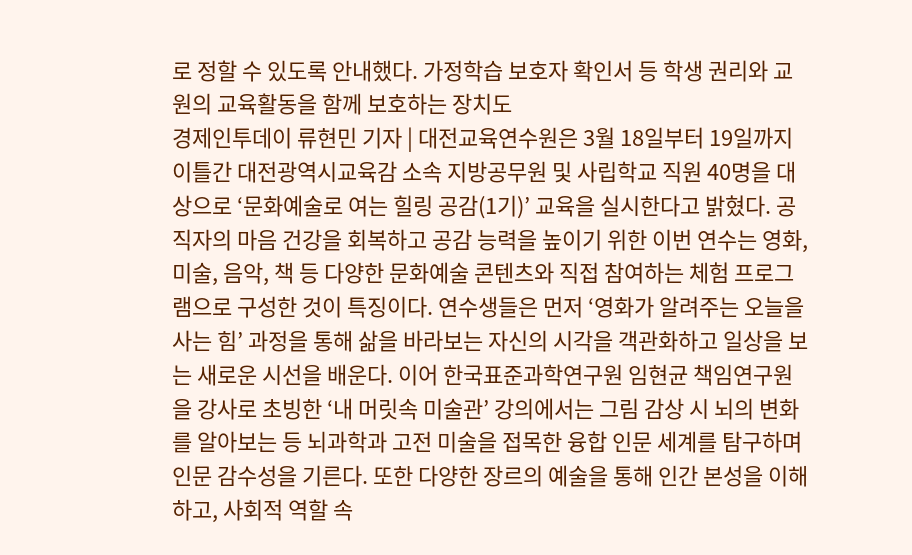로 정할 수 있도록 안내했다. 가정학습 보호자 확인서 등 학생 권리와 교원의 교육활동을 함께 보호하는 장치도
경제인투데이 류현민 기자 | 대전교육연수원은 3월 18일부터 19일까지 이틀간 대전광역시교육감 소속 지방공무원 및 사립학교 직원 40명을 대상으로 ‘문화예술로 여는 힐링 공감(1기)’ 교육을 실시한다고 밝혔다. 공직자의 마음 건강을 회복하고 공감 능력을 높이기 위한 이번 연수는 영화, 미술, 음악, 책 등 다양한 문화예술 콘텐츠와 직접 참여하는 체험 프로그램으로 구성한 것이 특징이다. 연수생들은 먼저 ‘영화가 알려주는 오늘을 사는 힘’ 과정을 통해 삶을 바라보는 자신의 시각을 객관화하고 일상을 보는 새로운 시선을 배운다. 이어 한국표준과학연구원 임현균 책임연구원을 강사로 초빙한 ‘내 머릿속 미술관’ 강의에서는 그림 감상 시 뇌의 변화를 알아보는 등 뇌과학과 고전 미술을 접목한 융합 인문 세계를 탐구하며 인문 감수성을 기른다. 또한 다양한 장르의 예술을 통해 인간 본성을 이해하고, 사회적 역할 속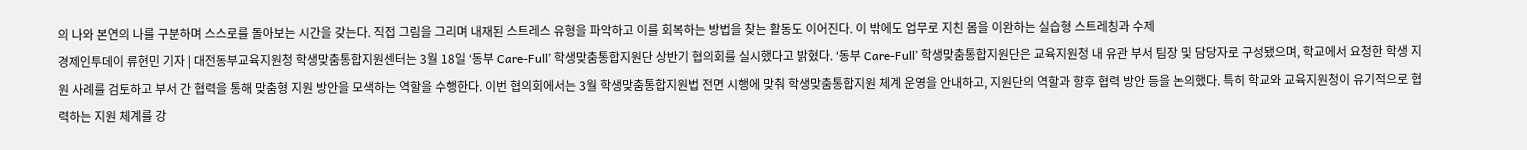의 나와 본연의 나를 구분하며 스스로를 돌아보는 시간을 갖는다. 직접 그림을 그리며 내재된 스트레스 유형을 파악하고 이를 회복하는 방법을 찾는 활동도 이어진다. 이 밖에도 업무로 지친 몸을 이완하는 실습형 스트레칭과 수제
경제인투데이 류현민 기자 | 대전동부교육지원청 학생맞춤통합지원센터는 3월 18일 ‘동부 Care-Full’ 학생맞춤통합지원단 상반기 협의회를 실시했다고 밝혔다. ‘동부 Care-Full’ 학생맞춤통합지원단은 교육지원청 내 유관 부서 팀장 및 담당자로 구성됐으며, 학교에서 요청한 학생 지원 사례를 검토하고 부서 간 협력을 통해 맞춤형 지원 방안을 모색하는 역할을 수행한다. 이번 협의회에서는 3월 학생맞춤통합지원법 전면 시행에 맞춰 학생맞춤통합지원 체계 운영을 안내하고, 지원단의 역할과 향후 협력 방안 등을 논의했다. 특히 학교와 교육지원청이 유기적으로 협력하는 지원 체계를 강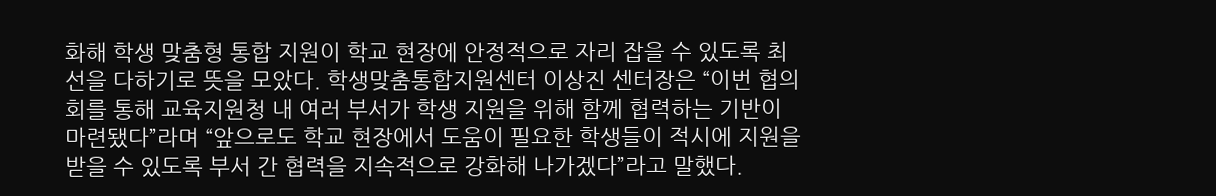화해 학생 맞춤형 통합 지원이 학교 현장에 안정적으로 자리 잡을 수 있도록 최선을 다하기로 뜻을 모았다. 학생맞춤통합지원센터 이상진 센터장은 “이번 협의회를 통해 교육지원청 내 여러 부서가 학생 지원을 위해 함께 협력하는 기반이 마련됐다”라며 “앞으로도 학교 현장에서 도움이 필요한 학생들이 적시에 지원을 받을 수 있도록 부서 간 협력을 지속적으로 강화해 나가겠다”라고 말했다.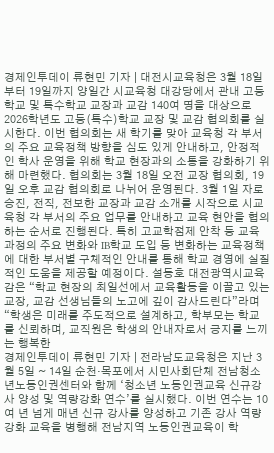경제인투데이 류현민 기자 | 대전시교육청은 3월 18일부터 19일까지 양일간 시교육청 대강당에서 관내 고등학교 및 특수학교 교장과 교감 140여 명을 대상으로 2026학년도 고등(특수)학교 교장 및 교감 협의회를 실시한다. 이번 협의회는 새 학기를 맞아 교육청 각 부서의 주요 교육정책 방향을 심도 있게 안내하고, 안정적인 학사 운영을 위해 학교 현장과의 소통을 강화하기 위해 마련했다. 협의회는 3월 18일 오전 교장 협의회, 19일 오후 교감 협의회로 나뉘어 운영된다. 3월 1일 자로 승진, 전직, 전보한 교장과 교감 소개를 시작으로 시교육청 각 부서의 주요 업무를 안내하고 교육 현안을 협의하는 순서로 진행된다. 특히 고교학점제 안착 등 교육과정의 주요 변화와 IB학교 도입 등 변화하는 교육정책에 대한 부서별 구체적인 안내를 통해 학교 경영에 실질적인 도움을 제공할 예정이다. 설동호 대전광역시교육감은 “학교 현장의 최일선에서 교육활동을 이끌고 있는 교장, 교감 선생님들의 노고에 깊이 감사드린다”라며 “학생은 미래를 주도적으로 설계하고, 학부모는 학교를 신뢰하며, 교직원은 학생의 안내자로서 긍지를 느끼는 행복한
경제인투데이 류현민 기자 | 전라남도교육청은 지난 3월 5일 ~ 14일 순천‧목포에서 시민사회단체 전남청소년노동인권센터와 함께 ‘청소년 노동인권교육 신규강사 양성 및 역량강화 연수’를 실시했다. 이번 연수는 10여 년 넘게 매년 신규 강사를 양성하고 기존 강사 역량강화 교육을 병행해 전남지역 노동인권교육이 학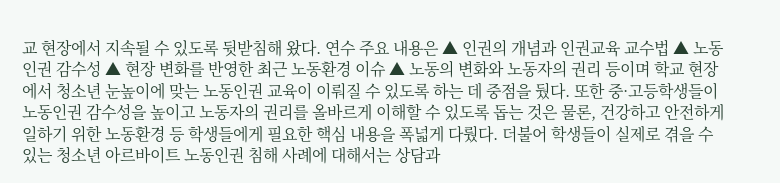교 현장에서 지속될 수 있도록 뒷받침해 왔다. 연수 주요 내용은 ▲ 인권의 개념과 인권교육 교수법 ▲ 노동인권 감수성 ▲ 현장 변화를 반영한 최근 노동환경 이슈 ▲ 노동의 변화와 노동자의 권리 등이며 학교 현장에서 청소년 눈높이에 맞는 노동인권 교육이 이뤄질 수 있도록 하는 데 중점을 뒀다. 또한 중·고등학생들이 노동인권 감수성을 높이고 노동자의 권리를 올바르게 이해할 수 있도록 돕는 것은 물론, 건강하고 안전하게 일하기 위한 노동환경 등 학생들에게 필요한 핵심 내용을 폭넓게 다뤘다. 더불어 학생들이 실제로 겪을 수 있는 청소년 아르바이트 노동인권 침해 사례에 대해서는 상담과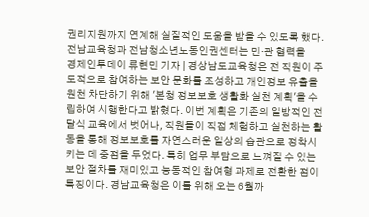권리지원까지 연계해 실질적인 도움을 받을 수 있도록 했다. 전남교육청과 전남청소년노동인권센터는 민·관 협력을
경제인투데이 류현민 기자 | 경상남도교육청은 전 직원이 주도적으로 참여하는 보안 문화를 조성하고 개인정보 유출을 원천 차단하기 위해 '본청 정보보호 생활화 실천 계획'을 수립하여 시행한다고 밝혔다. 이번 계획은 기존의 일방적인 전달식 교육에서 벗어나, 직원들이 직접 체험하고 실천하는 활동을 통해 정보보호를 자연스러운 일상의 습관으로 정착시키는 데 중점을 두었다. 특히 업무 부담으로 느껴질 수 있는 보안 절차를 재미있고 능동적인 참여형 과제로 전환한 점이 특징이다. 경남교육청은 이를 위해 오는 6월까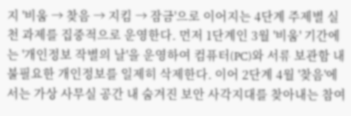지 '비움 → 찾음 → 지킴 → 잠금'으로 이어지는 4단계 주제별 실천 과제를 집중적으로 운영한다. 먼저 1단계인 3월 '비움' 기간에는 '개인정보 작별의 날'을 운영하여 컴퓨터(PC)와 서류 보관함 내 불필요한 개인정보를 일제히 삭제한다. 이어 2단계 4월 '찾음'에서는 가상 사무실 공간 내 숨겨진 보안 사각지대를 찾아내는 참여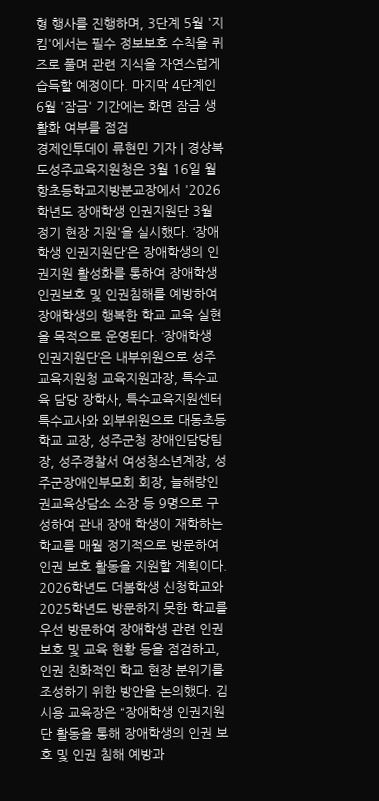형 행사를 진행하며, 3단계 5월 '지킴'에서는 필수 정보보호 수칙을 퀴즈로 풀며 관련 지식을 자연스럽게 습득할 예정이다. 마지막 4단계인 6월 '잠금' 기간에는 화면 잠금 생활화 여부를 점검
경제인투데이 류현민 기자 | 경상북도성주교육지원청은 3월 16일 월항초등학교지방분교장에서 '2026학년도 장애학생 인권지원단 3월 정기 현장 지원'을 실시했다. ‘장애학생 인권지원단’은 장애학생의 인권지원 활성화를 통하여 장애학생 인권보호 및 인권침해를 예방하여 장애학생의 행복한 학교 교육 실현을 목적으로 운영된다. ‘장애학생 인권지원단’은 내부위원으로 성주교육지원청 교육지원과장, 특수교육 담당 장학사, 특수교육지원센터 특수교사와 외부위원으로 대동초등학교 교장, 성주군청 장애인담당팀장, 성주경찰서 여성청소년계장, 성주군장애인부모회 회장, 늘해랑인권교육상담소 소장 등 9명으로 구성하여 관내 장애 학생이 재학하는 학교를 매월 정기적으로 방문하여 인권 보호 활동을 지원할 계획이다. 2026학년도 더봄학생 신청학교와 2025학년도 방문하지 못한 학교를 우선 방문하여 장애학생 관련 인권 보호 및 교육 현황 등을 점검하고, 인권 친화적인 학교 현장 분위기를 조성하기 위한 방안을 논의했다. 김시용 교육장은 “장애학생 인권지원단 활동을 통해 장애학생의 인권 보호 및 인권 침해 예방과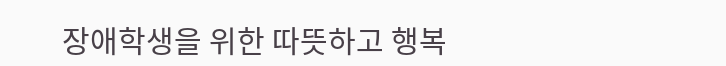장애학생을 위한 따뜻하고 행복